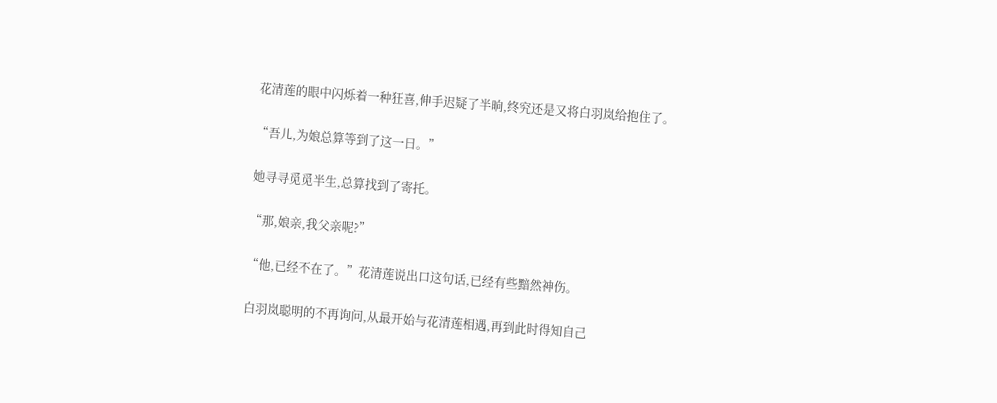花清莲的眼中闪烁着一种狂喜,伸手迟疑了半晌,终究还是又将白羽岚给抱住了。

“吾儿,为娘总算等到了这一日。”

她寻寻觅觅半生,总算找到了寄托。

“那,娘亲,我父亲呢?”

“他,已经不在了。”花清莲说出口这句话,已经有些黯然神伤。

白羽岚聪明的不再询问,从最开始与花清莲相遇,再到此时得知自己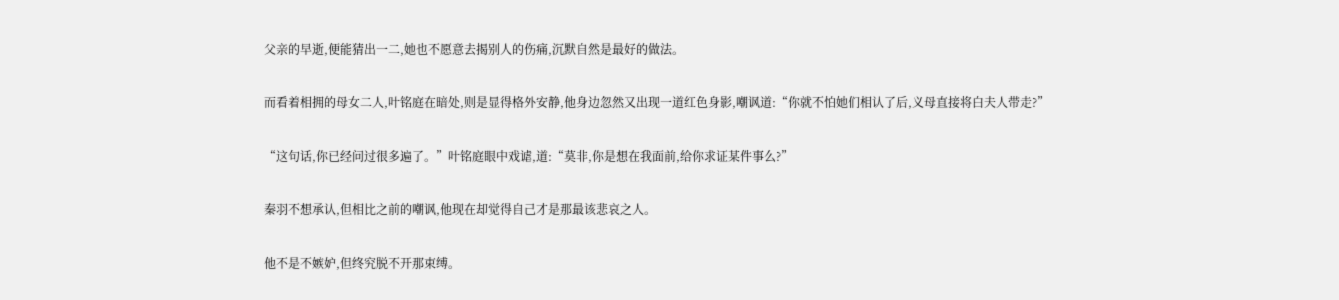父亲的早逝,便能猜出一二,她也不愿意去揭别人的伤痛,沉默自然是最好的做法。

而看着相拥的母女二人,叶铭庭在暗处,则是显得格外安静,他身边忽然又出现一道红色身影,嘲讽道:“你就不怕她们相认了后,义母直接将白夫人带走?”

“这句话,你已经问过很多遍了。”叶铭庭眼中戏谑,道:“莫非,你是想在我面前,给你求证某件事么?”

秦羽不想承认,但相比之前的嘲讽,他现在却觉得自己才是那最该悲哀之人。

他不是不嫉妒,但终究脱不开那束缚。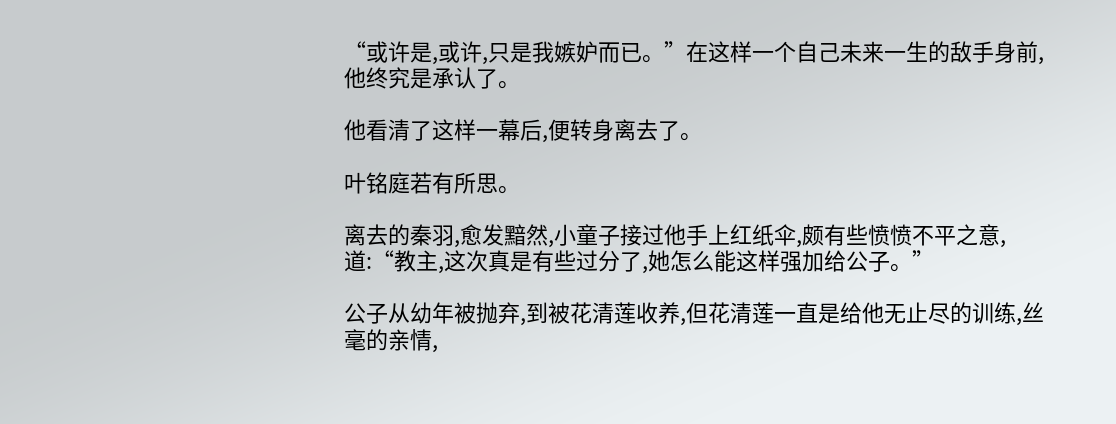“或许是,或许,只是我嫉妒而已。”在这样一个自己未来一生的敌手身前,他终究是承认了。

他看清了这样一幕后,便转身离去了。

叶铭庭若有所思。

离去的秦羽,愈发黯然,小童子接过他手上红纸伞,颇有些愤愤不平之意,道:“教主,这次真是有些过分了,她怎么能这样强加给公子。”

公子从幼年被抛弃,到被花清莲收养,但花清莲一直是给他无止尽的训练,丝毫的亲情,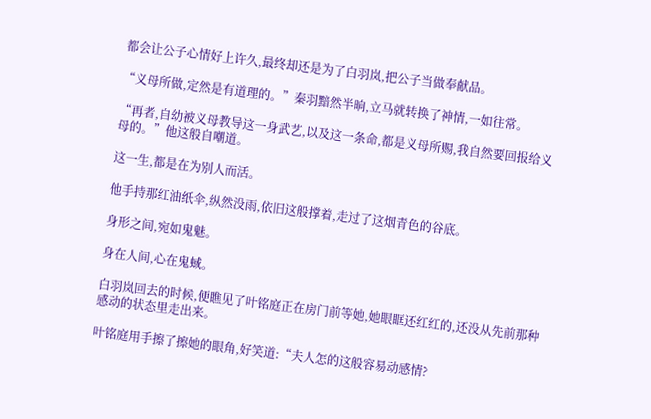都会让公子心情好上许久,最终却还是为了白羽岚,把公子当做奉献品。

“义母所做,定然是有道理的。”秦羽黯然半晌,立马就转换了神情,一如往常。

“再者,自幼被义母教导这一身武艺,以及这一条命,都是义母所赐,我自然要回报给义母的。”他这般自嘲道。

这一生,都是在为别人而活。

他手持那红油纸伞,纵然没雨,依旧这般撑着,走过了这烟青色的谷底。

身形之间,宛如鬼魅。

身在人间,心在鬼蜮。

白羽岚回去的时候,便瞧见了叶铭庭正在房门前等她,她眼眶还红红的,还没从先前那种感动的状态里走出来。

叶铭庭用手擦了擦她的眼角,好笑道:“夫人怎的这般容易动感情?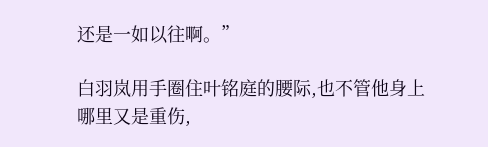还是一如以往啊。”

白羽岚用手圈住叶铭庭的腰际,也不管他身上哪里又是重伤,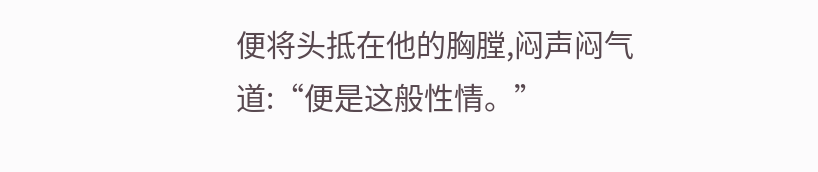便将头抵在他的胸膛,闷声闷气道:“便是这般性情。”